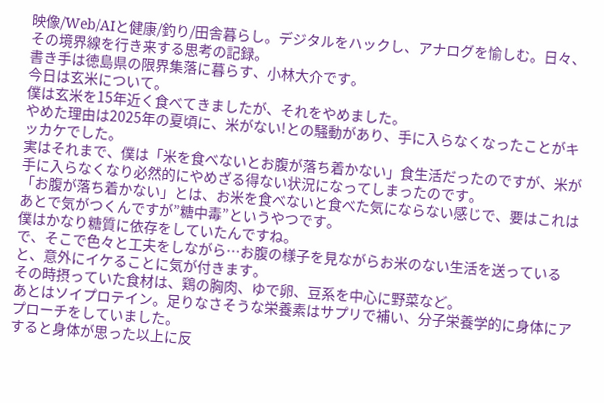映像/Web/AIと健康/釣り/田舎暮らし。デジタルをハックし、アナログを愉しむ。日々、その境界線を行き来する思考の記録。
書き手は徳島県の限界集落に暮らす、小林大介です。
今日は玄米について。
僕は玄米を15年近く食べてきましたが、それをやめました。
やめた理由は2025年の夏頃に、米がない!との騒動があり、手に入らなくなったことがキッカケでした。
実はそれまで、僕は「米を食べないとお腹が落ち着かない」食生活だったのですが、米が手に入らなくなり必然的にやめざる得ない状況になってしまったのです。
「お腹が落ち着かない」とは、お米を食べないと食べた気にならない感じで、要はこれはあとで気がつくんですが”糖中毒”というやつです。
僕はかなり糖質に依存をしていたんですね。
で、そこで色々と工夫をしながら…お腹の様子を見ながらお米のない生活を送っていると、意外にイケることに気が付きます。
その時摂っていた食材は、鶏の胸肉、ゆで卵、豆系を中心に野菜など。
あとはソイプロテイン。足りなさそうな栄養素はサプリで補い、分子栄養学的に身体にアプローチをしていました。
すると身体が思った以上に反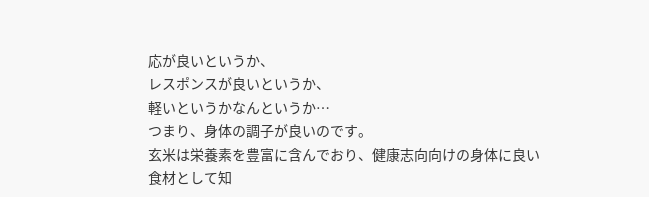応が良いというか、
レスポンスが良いというか、
軽いというかなんというか…
つまり、身体の調子が良いのです。
玄米は栄養素を豊富に含んでおり、健康志向向けの身体に良い食材として知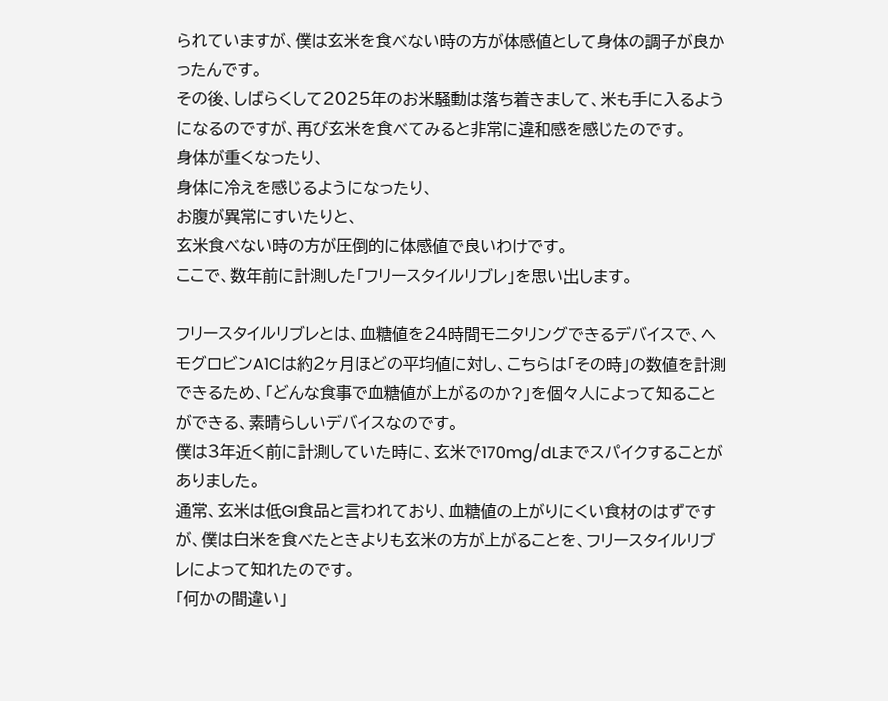られていますが、僕は玄米を食べない時の方が体感値として身体の調子が良かったんです。
その後、しばらくして2025年のお米騒動は落ち着きまして、米も手に入るようになるのですが、再び玄米を食べてみると非常に違和感を感じたのです。
身体が重くなったり、
身体に冷えを感じるようになったり、
お腹が異常にすいたりと、
玄米食べない時の方が圧倒的に体感値で良いわけです。
ここで、数年前に計測した「フリースタイルリブレ」を思い出します。

フリースタイルリブレとは、血糖値を24時間モニタリングできるデバイスで、ヘモグロビンA1Cは約2ヶ月ほどの平均値に対し、こちらは「その時」の数値を計測できるため、「どんな食事で血糖値が上がるのか?」を個々人によって知ることができる、素晴らしいデバイスなのです。
僕は3年近く前に計測していた時に、玄米で170mg/dLまでスパイクすることがありました。
通常、玄米は低GI食品と言われており、血糖値の上がりにくい食材のはずですが、僕は白米を食べたときよりも玄米の方が上がることを、フリースタイルリブレによって知れたのです。
「何かの間違い」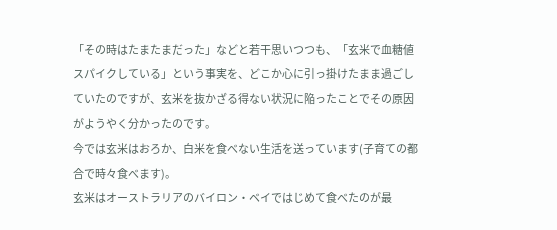「その時はたまたまだった」などと若干思いつつも、「玄米で血糖値スパイクしている」という事実を、どこか心に引っ掛けたまま過ごしていたのですが、玄米を抜かざる得ない状況に陥ったことでその原因がようやく分かったのです。
今では玄米はおろか、白米を食べない生活を送っています(子育ての都合で時々食べます)。
玄米はオーストラリアのバイロン・ベイではじめて食べたのが最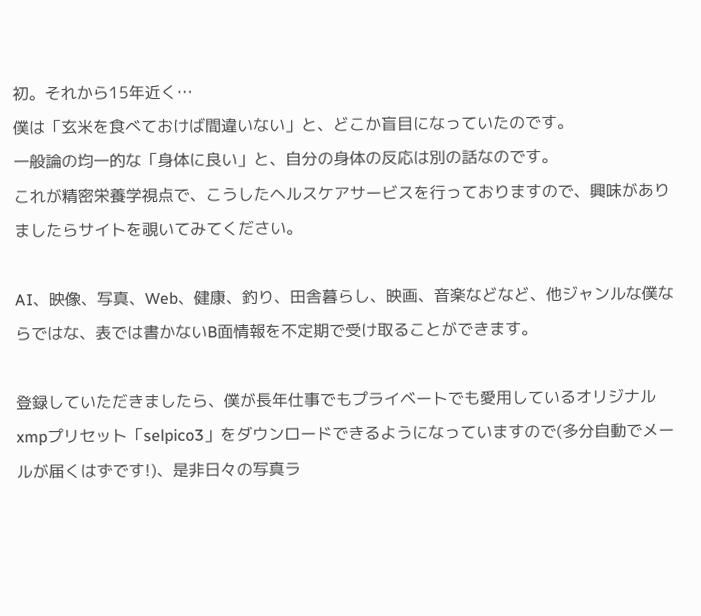初。それから15年近く…
僕は「玄米を食べておけば間違いない」と、どこか盲目になっていたのです。
一般論の均一的な「身体に良い」と、自分の身体の反応は別の話なのです。
これが精密栄養学視点で、こうしたヘルスケアサービスを行っておりますので、興味がありましたらサイトを覗いてみてください。

AI、映像、写真、Web、健康、釣り、田舎暮らし、映画、音楽などなど、他ジャンルな僕ならではな、表では書かないB面情報を不定期で受け取ることができます。

登録していただきましたら、僕が長年仕事でもプライベートでも愛用しているオリジナルxmpプリセット「selpico3」をダウンロードできるようになっていますので(多分自動でメールが届くはずです!)、是非日々の写真ラ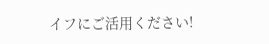イフにご活用ください!